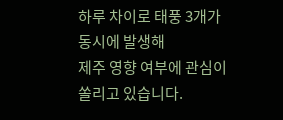하루 차이로 태풍 3개가 동시에 발생해
제주 영향 여부에 관심이 쏠리고 있습니다.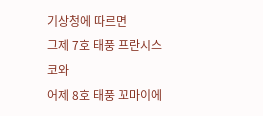기상청에 따르면
그제 7호 태풍 프란시스코와
어제 8호 태풍 꼬마이에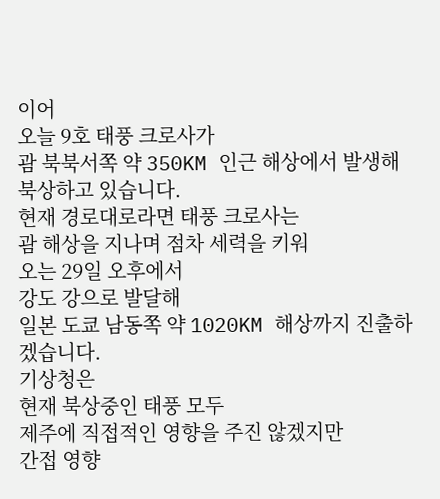이어
오늘 9호 태풍 크로사가
괌 북북서쪽 약 350KM 인근 해상에서 발생해 북상하고 있습니다.
현재 경로대로라면 태풍 크로사는
괌 해상을 지나며 점차 세력을 키워
오는 29일 오후에서
강도 강으로 발달해
일본 도쿄 남동쪽 약 1020KM 해상까지 진출하겠습니다.
기상청은
현재 북상중인 태풍 모두
제주에 직접적인 영향을 주진 않겠지만
간접 영향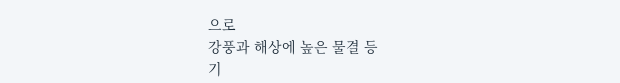으로
강풍과 해상에 높은 물결 등
기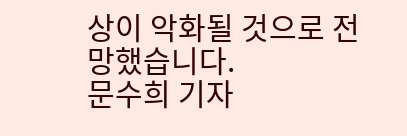상이 악화될 것으로 전망했습니다.
문수희 기자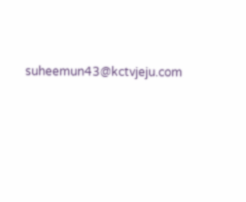suheemun43@kctvjeju.com